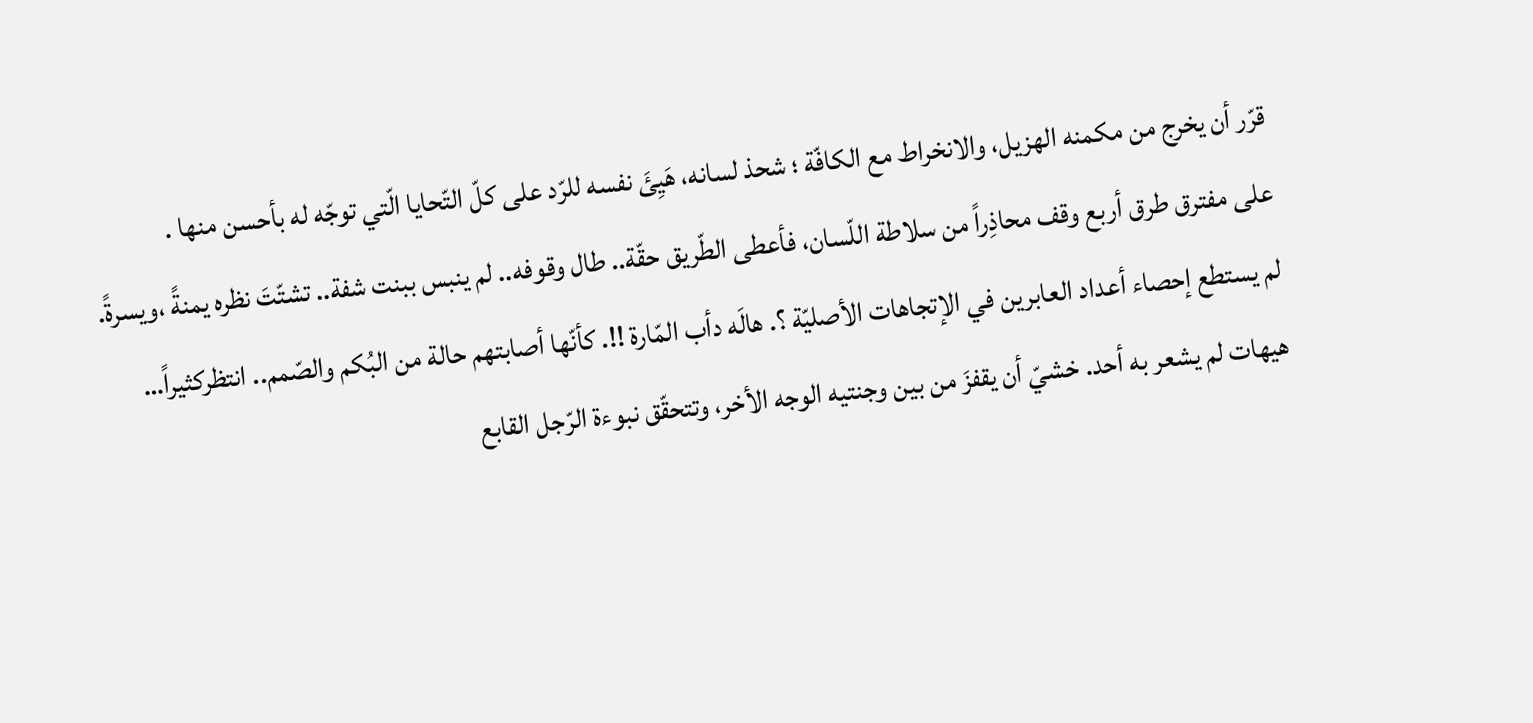قرّر أن يخرج من مكمنه الهزيل، والانخراط مع الكافّة ؛ شحذ لسانه، هَيِئَ نفسه للرّد على كلّ التّحايا الّتي توجّه له بأحسن منها .
على مفترق طرق أربع وقف محاذِراً من سلاطة اللّسان، فأعطى الطّريق حقّة.. طال وقوفه.. لم ينبس ببنت شفة.. تشتّتَ نظره يمنةً ،ويسرةً. لم يستطع إحصاء أعداد العابرين في الإتجاهات الأصليّة ؟. هالَه دأب المّارة !!. كأنّها أصابتهم حالة من البُكم والصّمم.. انتظركثيراً…
هيهات لم يشعر به أحد. خشيّ أن يقفزَ من بين وجنتيه الوجه الأخر، وتتحقّق نبوءة الرّجل القابع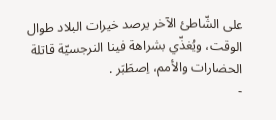على الشّاطئ الآخر يرصد خيرات البلاد طوال الوقت، ويُغذّي بشراهة فينا النرجسيّة قاتلة الحضارات والأمم، اِصطَبَر .
-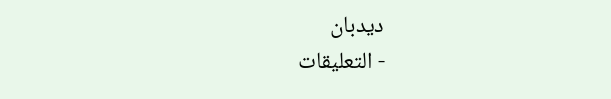ديدبان
- التعليقات